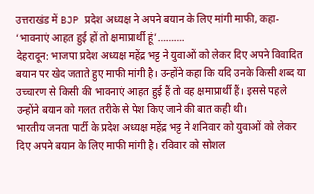उत्तराखंड में BJP प्रदेश अध्यक्ष ने अपने बयान के लिए मांगी माफी, कहा- ‘भावनाएं आहत हुई हों तो क्षमाप्रार्थी हूं’……….
देहरादून: भाजपा प्रदेश अध्यक्ष महेंद्र भट्ट ने युवाओं को लेकर दिए अपने विवादित बयान पर खेद जताते हुए माफी मांगी है। उन्होंने कहा कि यदि उनके किसी शब्द या उच्चारण से किसी की भावनाएं आहत हुई हैं तो वह क्षमाप्रार्थी हैं। इससे पहले उन्होंने बयान को गलत तरीके से पेश किए जाने की बात कही थी।
भारतीय जनता पार्टी के प्रदेश अध्यक्ष महेंद्र भट्ट ने शनिवार को युवाओं को लेकर दिए अपने बयान के लिए माफी मांगी है। रविवार को सोशल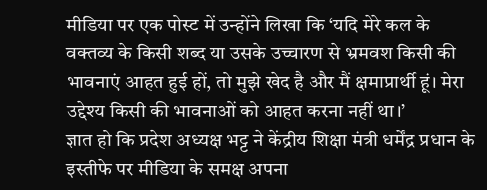मीडिया पर एक पोस्ट में उन्होंने लिखा कि ‘यदि मेरे कल के वक्तव्य के किसी शब्द या उसके उच्चारण से भ्रमवश किसी की भावनाएं आहत हुई हों, तो मुझे खेद है और मैं क्षमाप्रार्थी हूं। मेरा उद्देश्य किसी की भावनाओं को आहत करना नहीं था।’
ज्ञात हो कि प्रदेश अध्यक्ष भट्ट ने केंद्रीय शिक्षा मंत्री धर्मेंद्र प्रधान के इस्तीफे पर मीडिया के समक्ष अपना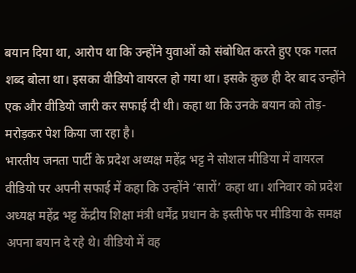बयान दिया था, आरोप था कि उन्होंने युवाओं को संबोधित करते हुए एक गलत शब्द बोला था। इसका वीडियो वायरल हो गया था। इसके कुछ ही देर बाद उन्होंने एक और वीडियो जारी कर सफाई दी थी। कहा था कि उनके बयान को तोड़-मरोड़कर पेश किया जा रहा है।
भारतीय जनता पार्टी के प्रदेश अध्यक्ष महेंद्र भट्ट ने सोशल मीडिया में वायरल वीडियो पर अपनी सफाई में कहा कि उन्होंने ‘सारों’ कहा था। शनिवार को प्रदेश अध्यक्ष महेंद्र भट्ट केंद्रीय शिक्षा मंत्री धर्मेंद्र प्रधान के इस्तीफे पर मीडिया के समक्ष अपना बयान दे रहे थे। वीडियो में वह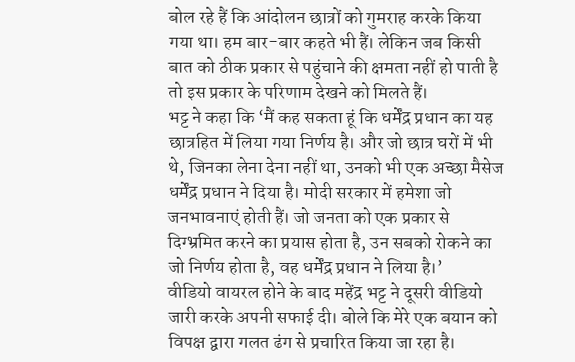बोल रहे हैं कि आंदोलन छात्रों को गुमराह करके किया गया था। हम बार-बार कहते भी हैं। लेकिन जब किसी बात को ठीक प्रकार से पहुंचाने की क्षमता नहीं हो पाती है तो इस प्रकार के परिणाम देखने को मिलते हैं।
भट्ट ने कहा कि ‘मैं कह सकता हूं कि धर्मेंद्र प्रधान का यह छात्रहित में लिया गया निर्णय है। और जो छात्र घरों में भी थे, जिनका लेना देना नहीं था, उनको भी एक अच्छा मैसेज धर्मेंद्र प्रधान ने दिया है। मोदी सरकार में हमेशा जो जनभावनाएं होती हैं। जो जनता को एक प्रकार से दिग्भ्रमित करने का प्रयास होता है, उन सबको रोकने का जो निर्णय होता है, वह धर्मेंद्र प्रधान ने लिया है।’
वीडियो वायरल होने के बाद महेंद्र भट्ट ने दूसरी वीडियो जारी करके अपनी सफाई दी। बोले कि मेरे एक बयान को विपक्ष द्वारा गलत ढंग से प्रचारित किया जा रहा है।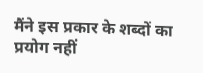मैंने इस प्रकार के शब्दों का प्रयोग नहीं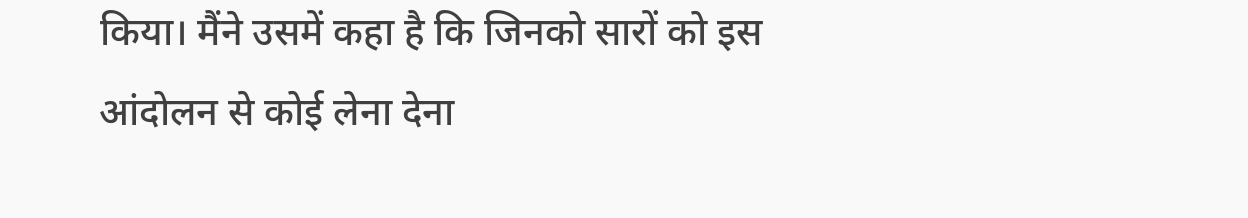किया। मैंने उसमें कहा है कि जिनको सारों को इस आंदोलन से कोई लेना देना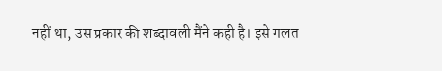नहीं था, उस प्रकार की शब्दावली मैंने कही है। इसे गलत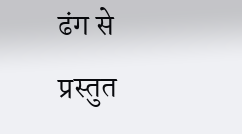ढंग से प्रस्तुत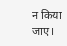न किया जाए।